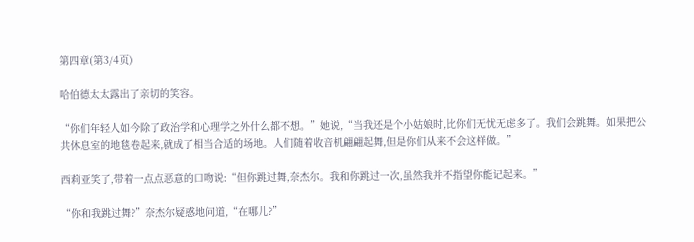第四章(第3/4页)

哈伯德太太露出了亲切的笑容。

“你们年轻人如今除了政治学和心理学之外什么都不想。”她说,“当我还是个小姑娘时,比你们无忧无虑多了。我们会跳舞。如果把公共休息室的地毯卷起来,就成了相当合适的场地。人们随着收音机翩翩起舞,但是你们从来不会这样做。”

西莉亚笑了,带着一点点恶意的口吻说:“但你跳过舞,奈杰尔。我和你跳过一次,虽然我并不指望你能记起来。”

“你和我跳过舞?”奈杰尔疑惑地问道,“在哪儿?”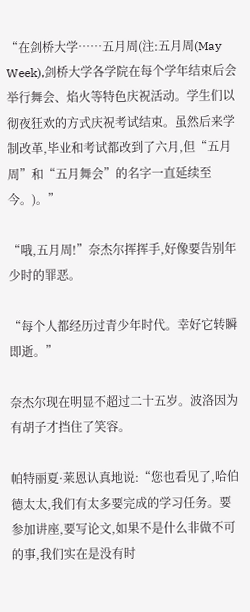“在剑桥大学……五月周(注:五月周(May Week),剑桥大学各学院在每个学年结束后会举行舞会、焰火等特色庆祝活动。学生们以彻夜狂欢的方式庆祝考试结束。虽然后来学制改革,毕业和考试都改到了六月,但“五月周”和“五月舞会”的名字一直延续至今。)。”

“哦,五月周!”奈杰尔挥挥手,好像要告别年少时的罪恶。

“每个人都经历过青少年时代。幸好它转瞬即逝。”

奈杰尔现在明显不超过二十五岁。波洛因为有胡子才挡住了笑容。

帕特丽夏·莱恩认真地说:“您也看见了,哈伯德太太,我们有太多要完成的学习任务。要参加讲座,要写论文,如果不是什么非做不可的事,我们实在是没有时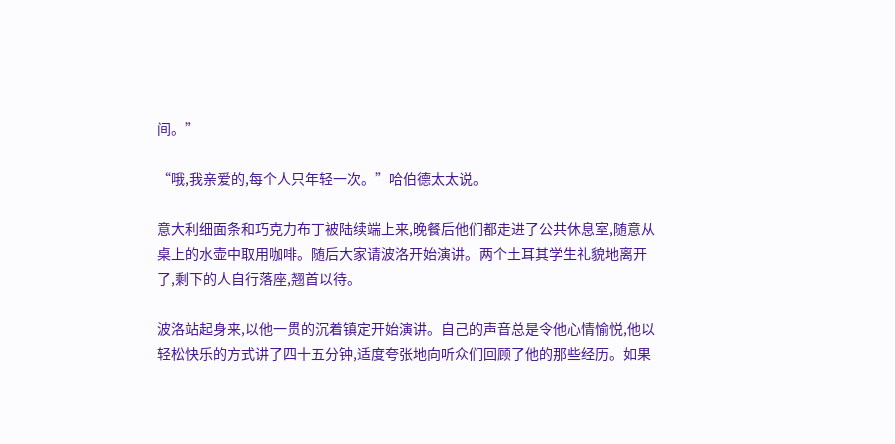间。”

“哦,我亲爱的,每个人只年轻一次。”哈伯德太太说。

意大利细面条和巧克力布丁被陆续端上来,晚餐后他们都走进了公共休息室,随意从桌上的水壶中取用咖啡。随后大家请波洛开始演讲。两个土耳其学生礼貌地离开了,剩下的人自行落座,翘首以待。

波洛站起身来,以他一贯的沉着镇定开始演讲。自己的声音总是令他心情愉悦,他以轻松快乐的方式讲了四十五分钟,适度夸张地向听众们回顾了他的那些经历。如果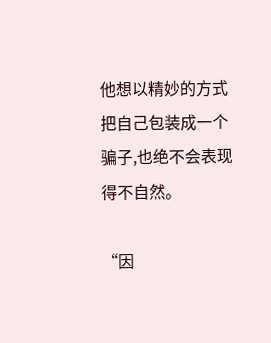他想以精妙的方式把自己包装成一个骗子,也绝不会表现得不自然。

“因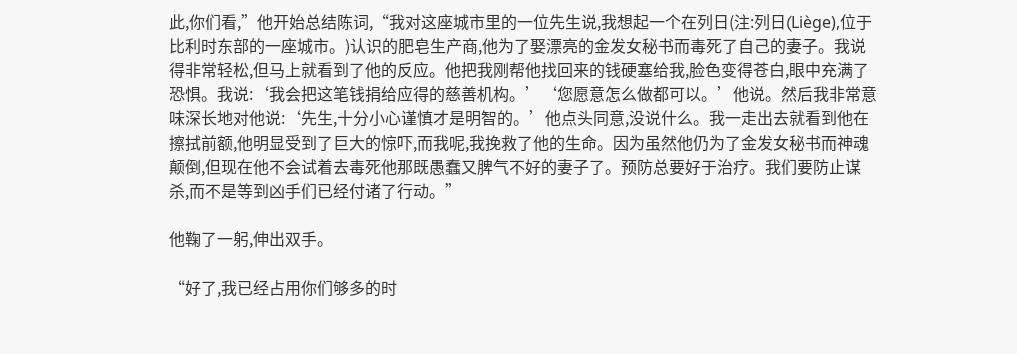此,你们看,”他开始总结陈词,“我对这座城市里的一位先生说,我想起一个在列日(注:列日(Liège),位于比利时东部的一座城市。)认识的肥皂生产商,他为了娶漂亮的金发女秘书而毒死了自己的妻子。我说得非常轻松,但马上就看到了他的反应。他把我刚帮他找回来的钱硬塞给我,脸色变得苍白,眼中充满了恐惧。我说:‘我会把这笔钱捐给应得的慈善机构。’‘您愿意怎么做都可以。’他说。然后我非常意味深长地对他说:‘先生,十分小心谨慎才是明智的。’他点头同意,没说什么。我一走出去就看到他在擦拭前额,他明显受到了巨大的惊吓,而我呢,我挽救了他的生命。因为虽然他仍为了金发女秘书而神魂颠倒,但现在他不会试着去毒死他那既愚蠢又脾气不好的妻子了。预防总要好于治疗。我们要防止谋杀,而不是等到凶手们已经付诸了行动。”

他鞠了一躬,伸出双手。

“好了,我已经占用你们够多的时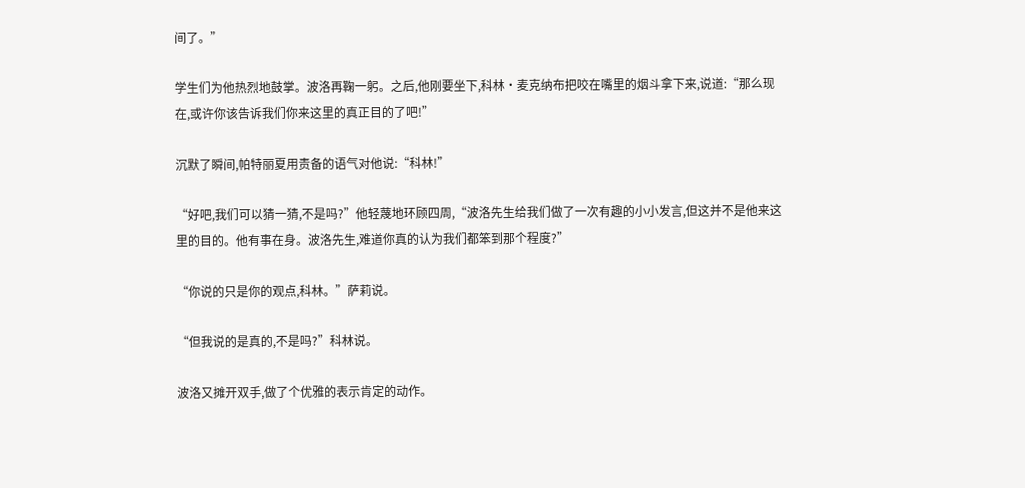间了。”

学生们为他热烈地鼓掌。波洛再鞠一躬。之后,他刚要坐下,科林·麦克纳布把咬在嘴里的烟斗拿下来,说道:“那么现在,或许你该告诉我们你来这里的真正目的了吧!”

沉默了瞬间,帕特丽夏用责备的语气对他说:“科林!”

“好吧,我们可以猜一猜,不是吗?”他轻蔑地环顾四周,“波洛先生给我们做了一次有趣的小小发言,但这并不是他来这里的目的。他有事在身。波洛先生,难道你真的认为我们都笨到那个程度?”

“你说的只是你的观点,科林。”萨莉说。

“但我说的是真的,不是吗?”科林说。

波洛又摊开双手,做了个优雅的表示肯定的动作。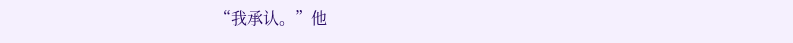“我承认。”他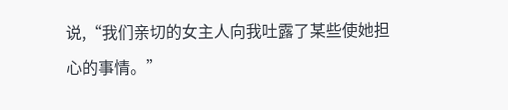说,“我们亲切的女主人向我吐露了某些使她担心的事情。”